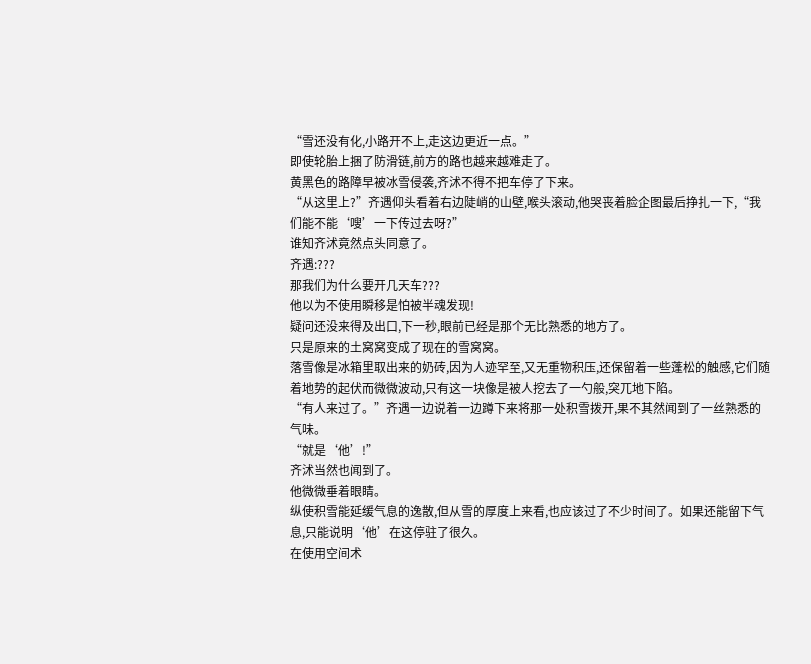“雪还没有化,小路开不上,走这边更近一点。”
即使轮胎上捆了防滑链,前方的路也越来越难走了。
黄黑色的路障早被冰雪侵袭,齐沭不得不把车停了下来。
“从这里上?”齐遇仰头看着右边陡峭的山壁,喉头滚动,他哭丧着脸企图最后挣扎一下,“我们能不能‘嗖’一下传过去呀?”
谁知齐沭竟然点头同意了。
齐遇:???
那我们为什么要开几天车???
他以为不使用瞬移是怕被半魂发现!
疑问还没来得及出口,下一秒,眼前已经是那个无比熟悉的地方了。
只是原来的土窝窝变成了现在的雪窝窝。
落雪像是冰箱里取出来的奶砖,因为人迹罕至,又无重物积压,还保留着一些蓬松的触感,它们随着地势的起伏而微微波动,只有这一块像是被人挖去了一勺般,突兀地下陷。
“有人来过了。”齐遇一边说着一边蹲下来将那一处积雪拨开,果不其然闻到了一丝熟悉的气味。
“就是‘他’!”
齐沭当然也闻到了。
他微微垂着眼睛。
纵使积雪能延缓气息的逸散,但从雪的厚度上来看,也应该过了不少时间了。如果还能留下气息,只能说明‘他’在这停驻了很久。
在使用空间术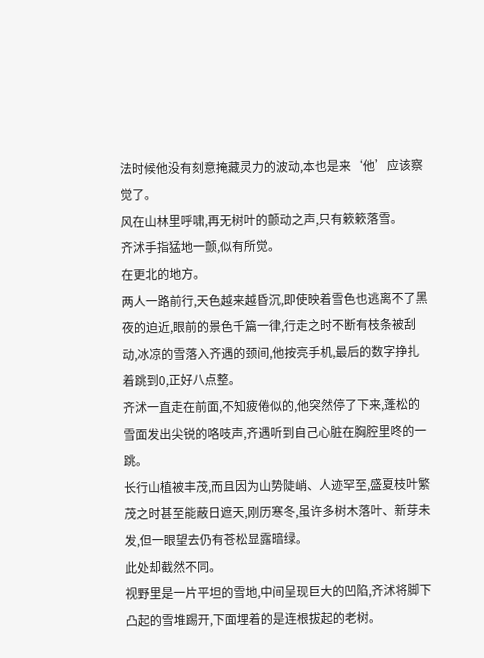法时候他没有刻意掩藏灵力的波动,本也是来‘他’应该察觉了。
风在山林里呼啸,再无树叶的颤动之声,只有簌簌落雪。
齐沭手指猛地一颤,似有所觉。
在更北的地方。
两人一路前行,天色越来越昏沉,即使映着雪色也逃离不了黑夜的迫近,眼前的景色千篇一律,行走之时不断有枝条被刮动,冰凉的雪落入齐遇的颈间,他按亮手机,最后的数字挣扎着跳到0,正好八点整。
齐沭一直走在前面,不知疲倦似的,他突然停了下来,蓬松的雪面发出尖锐的咯吱声,齐遇听到自己心脏在胸腔里咚的一跳。
长行山植被丰茂,而且因为山势陡峭、人迹罕至,盛夏枝叶繁茂之时甚至能蔽日遮天,刚历寒冬,虽许多树木落叶、新芽未发,但一眼望去仍有苍松显露暗绿。
此处却截然不同。
视野里是一片平坦的雪地,中间呈现巨大的凹陷,齐沭将脚下凸起的雪堆踢开,下面埋着的是连根拔起的老树。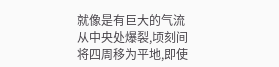就像是有巨大的气流从中央处爆裂,顷刻间将四周移为平地,即使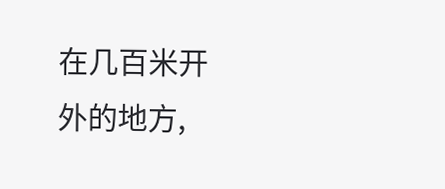在几百米开外的地方,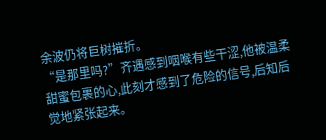余波仍将巨树摧折。
“是那里吗?”齐遇感到咽喉有些干涩,他被温柔甜蜜包裹的心,此刻才感到了危险的信号,后知后觉地紧张起来。